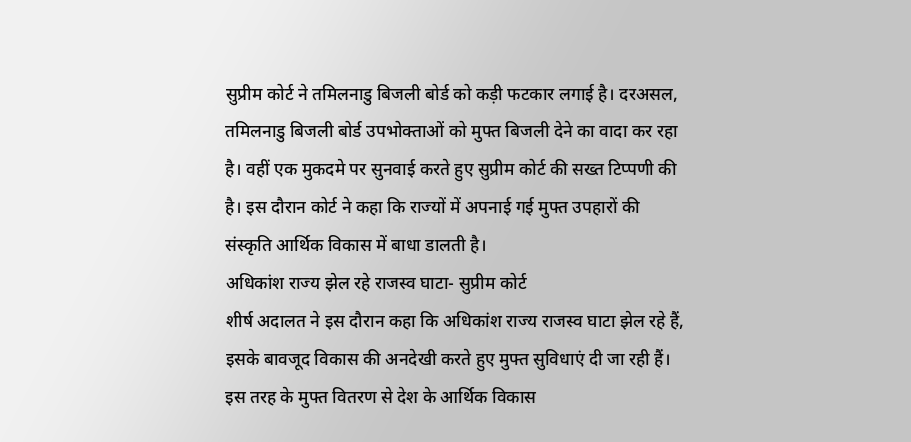सुप्रीम कोर्ट ने तमिलनाडु बिजली बोर्ड को कड़ी फटकार लगाई है। दरअसल, तमिलनाडु बिजली बोर्ड उपभोक्ताओं को मुफ्त बिजली देने का वादा कर रहा है। वहीं एक मुकदमे पर सुनवाई करते हुए सुप्रीम कोर्ट की सख्त टिप्पणी की है। इस दौरान कोर्ट ने कहा कि राज्यों में अपनाई गई मुफ्त उपहारों की संस्कृति आर्थिक विकास में बाधा डालती है।
अधिकांश राज्य झेल रहे राजस्व घाटा- सुप्रीम कोर्ट
शीर्ष अदालत ने इस दौरान कहा कि अधिकांश राज्य राजस्व घाटा झेल रहे हैं, इसके बावजूद विकास की अनदेखी करते हुए मुफ्त सुविधाएं दी जा रही हैं। इस तरह के मुफ्त वितरण से देश के आर्थिक विकास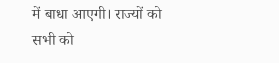में बाधा आएगी। राज्यों को सभी को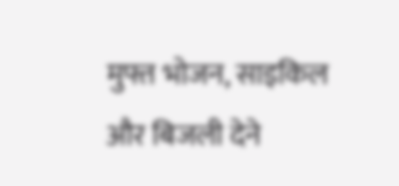मुफ्त भोजन, साइकिल और बिजली देने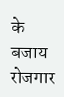के बजाय रोजगार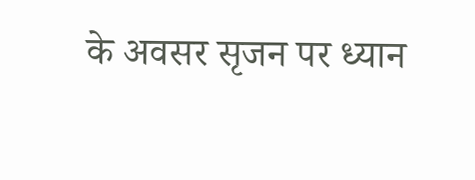के अवसर सृजन पर ध्यान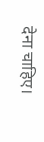देना चाहिए।